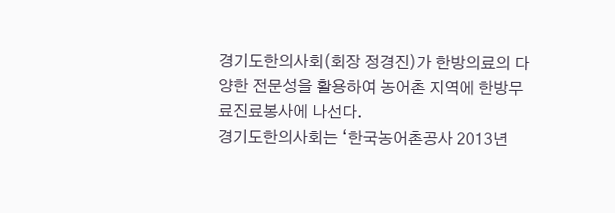경기도한의사회(회장 정경진)가 한방의료의 다양한 전문성을 활용하여 농어촌 지역에 한방무료진료봉사에 나선다.
경기도한의사회는 ‘한국농어촌공사 2013년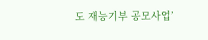도 재능기부 공모사업’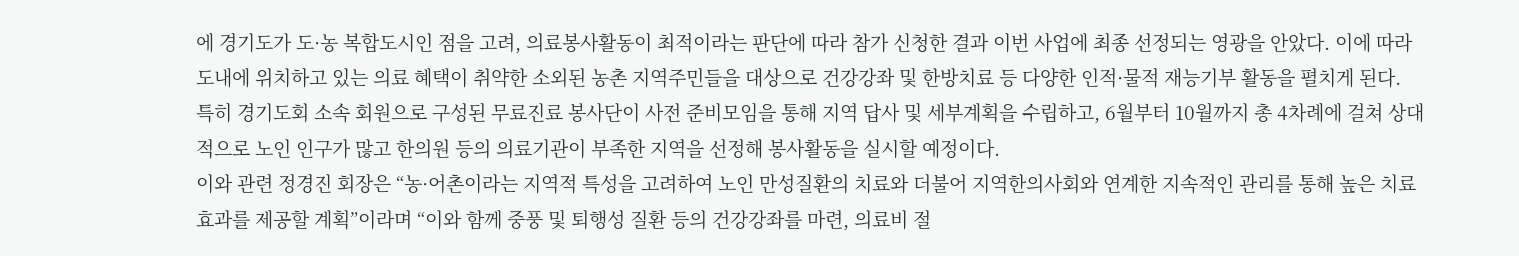에 경기도가 도·농 복합도시인 점을 고려, 의료봉사활동이 최적이라는 판단에 따라 참가 신청한 결과 이번 사업에 최종 선정되는 영광을 안았다. 이에 따라 도내에 위치하고 있는 의료 혜택이 취약한 소외된 농촌 지역주민들을 대상으로 건강강좌 및 한방치료 등 다양한 인적·물적 재능기부 활동을 펼치게 된다.
특히 경기도회 소속 회원으로 구성된 무료진료 봉사단이 사전 준비모임을 통해 지역 답사 및 세부계획을 수립하고, 6월부터 10월까지 총 4차례에 걸쳐 상대적으로 노인 인구가 많고 한의원 등의 의료기관이 부족한 지역을 선정해 봉사활동을 실시할 예정이다.
이와 관련 정경진 회장은 “농·어촌이라는 지역적 특성을 고려하여 노인 만성질환의 치료와 더불어 지역한의사회와 연계한 지속적인 관리를 통해 높은 치료효과를 제공할 계획”이라며 “이와 함께 중풍 및 퇴행성 질환 등의 건강강좌를 마련, 의료비 절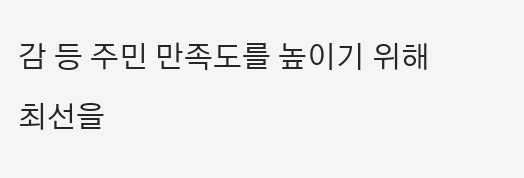감 등 주민 만족도를 높이기 위해 최선을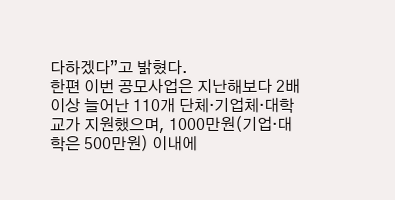다하겠다”고 밝혔다.
한편 이번 공모사업은 지난해보다 2배 이상 늘어난 110개 단체·기업체·대학교가 지원했으며, 1000만원(기업·대학은 500만원) 이내에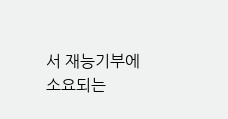서 재능기부에 소요되는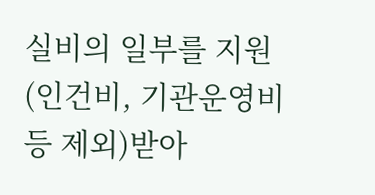실비의 일부를 지원(인건비, 기관운영비 등 제외)받아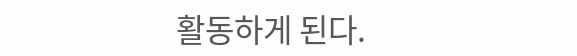활동하게 된다.